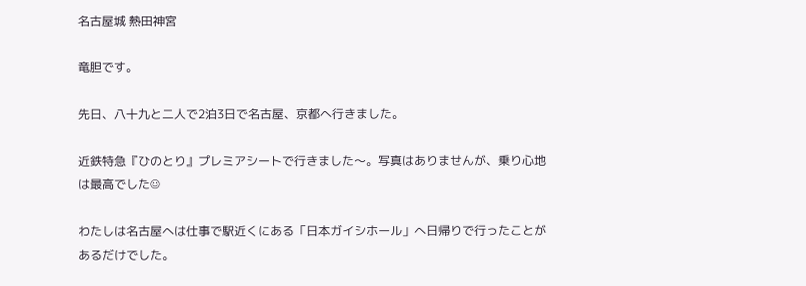名古屋城 熱田神宮

竜胆です。

先日、八十九と二人で2泊3日で名古屋、京都へ行きました。

近鉄特急『ひのとり』プレミアシートで行きました〜。写真はありませんが、乗り心地は最高でした☺

わたしは名古屋へは仕事で駅近くにある「日本ガイシホール」へ日帰りで行ったことがあるだけでした。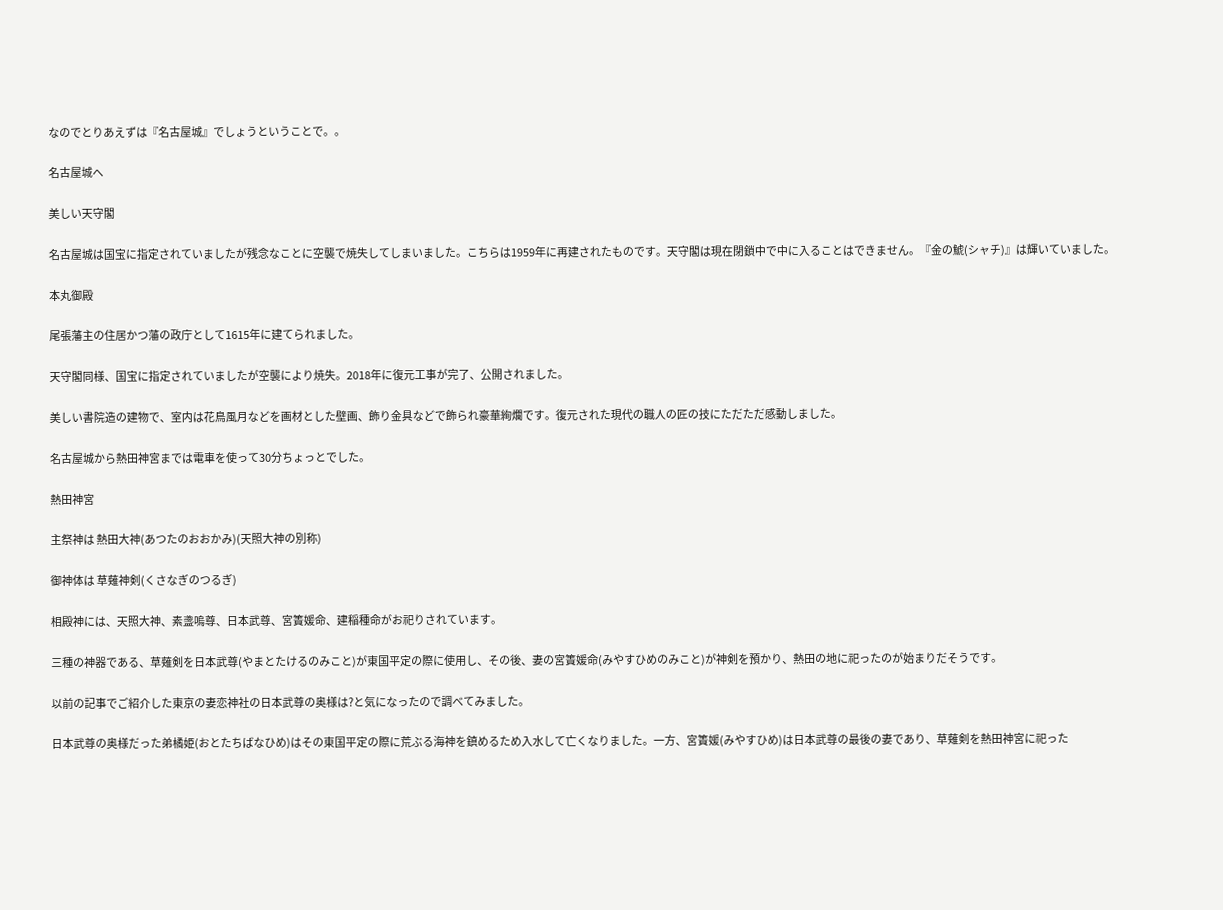なのでとりあえずは『名古屋城』でしょうということで。。

名古屋城へ

美しい天守閣

名古屋城は国宝に指定されていましたが残念なことに空襲で焼失してしまいました。こちらは1959年に再建されたものです。天守閣は現在閉鎖中で中に入ることはできません。『金の鯱(シャチ)』は輝いていました。

本丸御殿

尾張藩主の住居かつ藩の政庁として1615年に建てられました。

天守閣同様、国宝に指定されていましたが空襲により焼失。2018年に復元工事が完了、公開されました。

美しい書院造の建物で、室内は花鳥風月などを画材とした壁画、飾り金具などで飾られ豪華絢爛です。復元された現代の職人の匠の技にただただ感動しました。

名古屋城から熱田神宮までは電車を使って30分ちょっとでした。

熱田神宮

主祭神は 熱田大神(あつたのおおかみ)(天照大神の別称)

御神体は 草薙神剣(くさなぎのつるぎ)

相殿神には、天照大神、素盞嗚尊、日本武尊、宮簀媛命、建稲種命がお祀りされています。

三種の神器である、草薙剣を日本武尊(やまとたけるのみこと)が東国平定の際に使用し、その後、妻の宮簀媛命(みやすひめのみこと)が神剣を預かり、熱田の地に祀ったのが始まりだそうです。

以前の記事でご紹介した東京の妻恋神社の日本武尊の奥様は?と気になったので調べてみました。

日本武尊の奥様だった弟橘姫(おとたちばなひめ)はその東国平定の際に荒ぶる海神を鎮めるため入水して亡くなりました。一方、宮簀媛(みやすひめ)は日本武尊の最後の妻であり、草薙剣を熱田神宮に祀った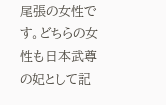尾張の女性です。どちらの女性も日本武尊の妃として記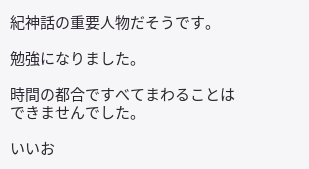紀神話の重要人物だそうです。

勉強になりました。

時間の都合ですべてまわることはできませんでした。

いいお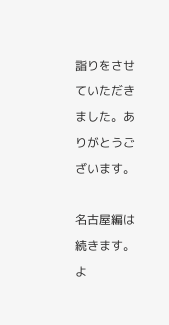詣りをさせていただきました。ありがとうございます。

名古屋編は続きます。よ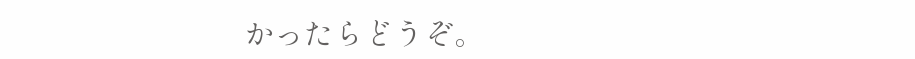かったらどうぞ。